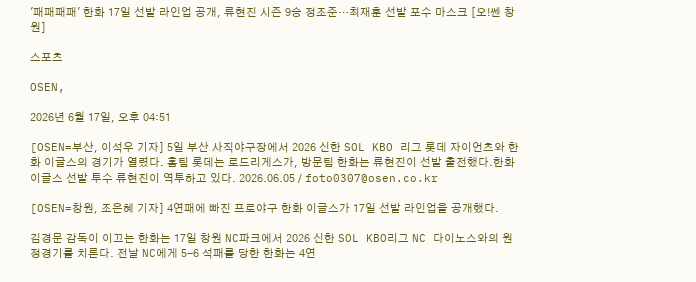'패패패패' 한화 17일 선발 라인업 공개, 류현진 시즌 9승 정조준…최재훈 선발 포수 마스크 [오!쎈 창원]

스포츠

OSEN,

2026년 6월 17일, 오후 04:51

[OSEN=부산, 이석우 기자] 5일 부산 사직야구장에서 2026 신한 SOL KBO 리그 롯데 자이언츠와 한화 이글스의 경기가 열렸다. 홈팀 롯데는 로드리게스가, 방문팀 한화는 류현진이 선발 출전했다.한화 이글스 선발 투수 류현진이 역투하고 있다. 2026.06.05 / foto0307@osen.co.kr

[OSEN=창원, 조은혜 기자] 4연패에 빠진 프로야구 한화 이글스가 17일 선발 라인업을 공개했다.

김경문 감독이 이끄는 한화는 17일 창원 NC파크에서 2026 신한 SOL KBO리그 NC 다이노스와의 원정경기를 치른다. 전날 NC에게 5-6 석패를 당한 한화는 4연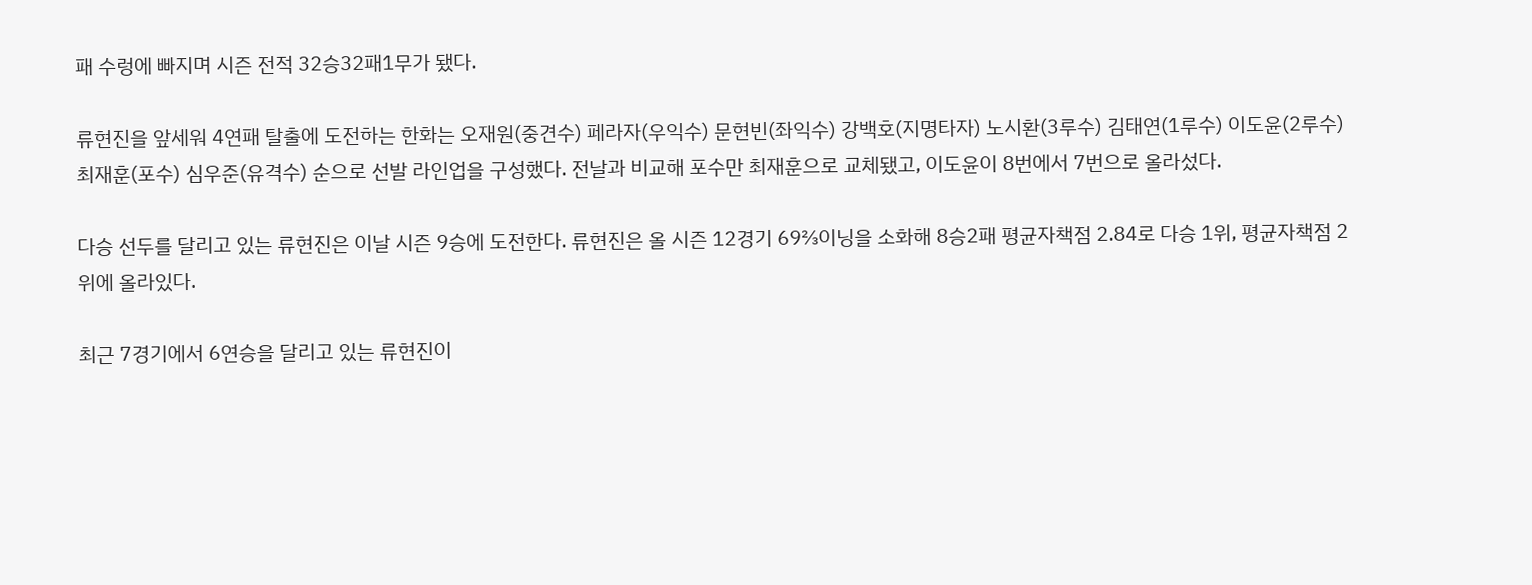패 수렁에 빠지며 시즌 전적 32승32패1무가 됐다.

류현진을 앞세워 4연패 탈출에 도전하는 한화는 오재원(중견수) 페라자(우익수) 문현빈(좌익수) 강백호(지명타자) 노시환(3루수) 김태연(1루수) 이도윤(2루수) 최재훈(포수) 심우준(유격수) 순으로 선발 라인업을 구성했다. 전날과 비교해 포수만 최재훈으로 교체됐고, 이도윤이 8번에서 7번으로 올라섰다.

다승 선두를 달리고 있는 류현진은 이날 시즌 9승에 도전한다. 류현진은 올 시즌 12경기 69⅔이닝을 소화해 8승2패 평균자책점 2.84로 다승 1위, 평균자책점 2위에 올라있다.

최근 7경기에서 6연승을 달리고 있는 류현진이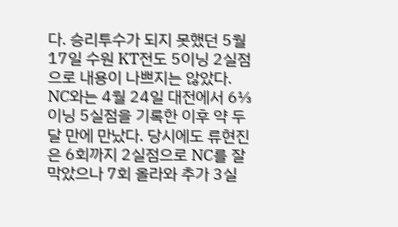다. 승리투수가 되지 못했던 5월 17일 수원 KT전도 5이닝 2실점으로 내용이 나쁘지는 않았다. NC와는 4월 24일 대전에서 6⅓이닝 5실점을 기록한 이후 약 두 달 만에 만났다. 당시에도 류현진은 6회까지 2실점으로 NC를 잘 막았으나 7회 올라와 추가 3실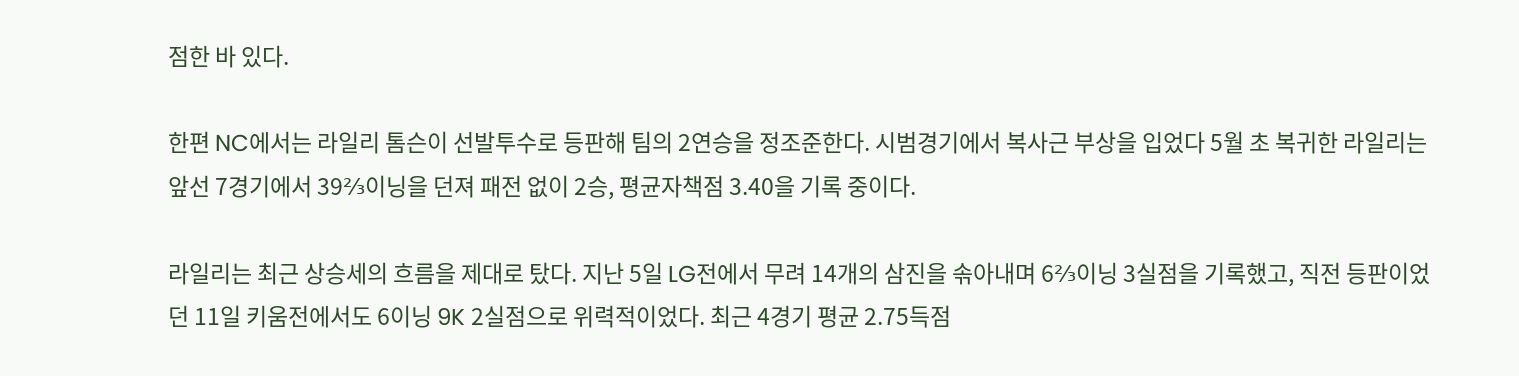점한 바 있다.

한편 NC에서는 라일리 톰슨이 선발투수로 등판해 팀의 2연승을 정조준한다. 시범경기에서 복사근 부상을 입었다 5월 초 복귀한 라일리는 앞선 7경기에서 39⅔이닝을 던져 패전 없이 2승, 평균자책점 3.40을 기록 중이다.

라일리는 최근 상승세의 흐름을 제대로 탔다. 지난 5일 LG전에서 무려 14개의 삼진을 솎아내며 6⅔이닝 3실점을 기록했고, 직전 등판이었던 11일 키움전에서도 6이닝 9K 2실점으로 위력적이었다. 최근 4경기 평균 2.75득점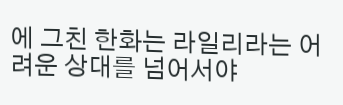에 그친 한화는 라일리라는 어려운 상대를 넘어서야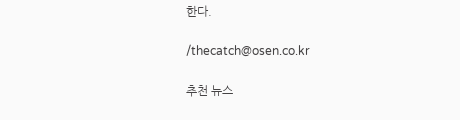한다.

/thecatch@osen.co.kr

추천 뉴스